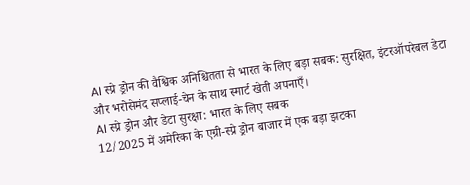AI स्प्रे ड्रोन की वैश्विक अनिश्चितता से भारत के लिए बड़ा सबक: सुरक्षित, इंटरऑपरेबल डेटा और भरोसेमंद सप्लाई-चेन के साथ स्मार्ट खेती अपनाएँ।
AI स्प्रे ड्रोन और डेटा सुरक्षा: भारत के लिए सबक
12/2025 में अमेरिका के एग्री-स्प्रे ड्रोन बाजार में एक बड़ा झटका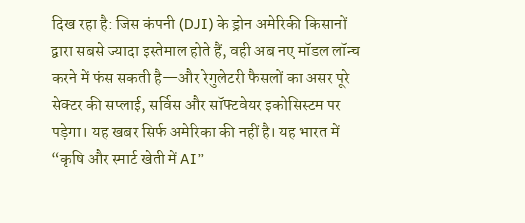दिख रहा है: जिस कंपनी (DJI) के ड्रोन अमेरिकी किसानों द्वारा सबसे ज्यादा इस्तेमाल होते हैं, वही अब नए मॉडल लॉन्च करने में फंस सकती है—और रेगुलेटरी फैसलों का असर पूरे सेक्टर की सप्लाई, सर्विस और सॉफ्टवेयर इकोसिस्टम पर पड़ेगा। यह खबर सिर्फ अमेरिका की नहीं है। यह भारत में “कृषि और स्मार्ट खेती में AI”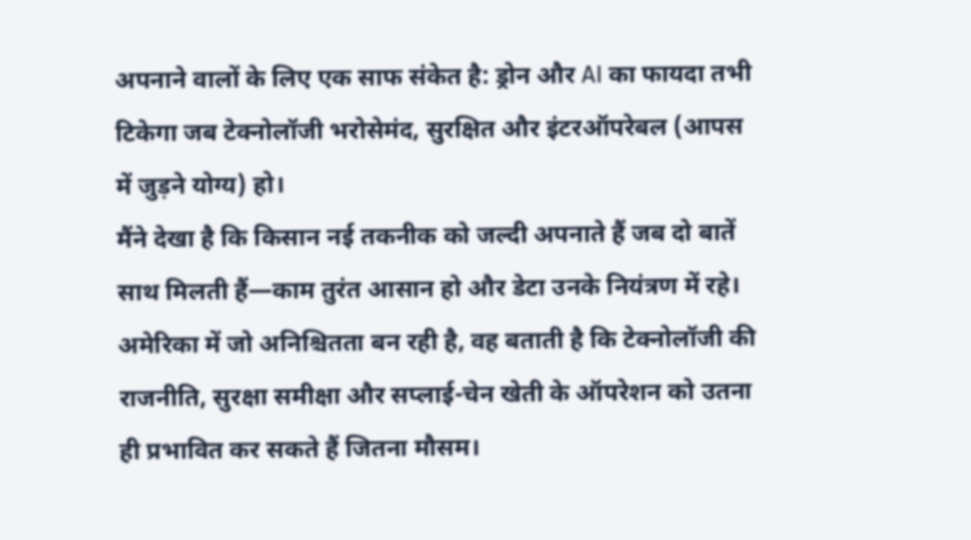अपनाने वालों के लिए एक साफ संकेत है: ड्रोन और AI का फायदा तभी टिकेगा जब टेक्नोलॉजी भरोसेमंद, सुरक्षित और इंटरऑपरेबल (आपस में जुड़ने योग्य) हो।
मैंने देखा है कि किसान नई तकनीक को जल्दी अपनाते हैं जब दो बातें साथ मिलती हैं—काम तुरंत आसान हो और डेटा उनके नियंत्रण में रहे। अमेरिका में जो अनिश्चितता बन रही है, वह बताती है कि टेक्नोलॉजी की राजनीति, सुरक्षा समीक्षा और सप्लाई-चेन खेती के ऑपरेशन को उतना ही प्रभावित कर सकते हैं जितना मौसम।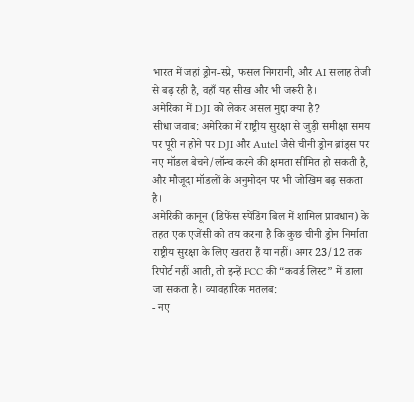भारत में जहां ड्रोन-स्प्रे, फसल निगरानी, और AI सलाह तेजी से बढ़ रही है, वहाँ यह सीख और भी जरूरी है।
अमेरिका में DJI को लेकर असल मुद्दा क्या है?
सीधा जवाब: अमेरिका में राष्ट्रीय सुरक्षा से जुड़ी समीक्षा समय पर पूरी न होने पर DJI और Autel जैसे चीनी ड्रोन ब्रांड्स पर नए मॉडल बेचने/लॉन्च करने की क्षमता सीमित हो सकती है, और मौजूदा मॉडलों के अनुमोदन पर भी जोखिम बढ़ सकता है।
अमेरिकी कानून (डिफेंस स्पेंडिंग बिल में शामिल प्रावधान) के तहत एक एजेंसी को तय करना है कि कुछ चीनी ड्रोन निर्माता राष्ट्रीय सुरक्षा के लिए खतरा हैं या नहीं। अगर 23/12 तक रिपोर्ट नहीं आती, तो इन्हें FCC की “कवर्ड लिस्ट” में डाला जा सकता है। व्यावहारिक मतलब:
- नए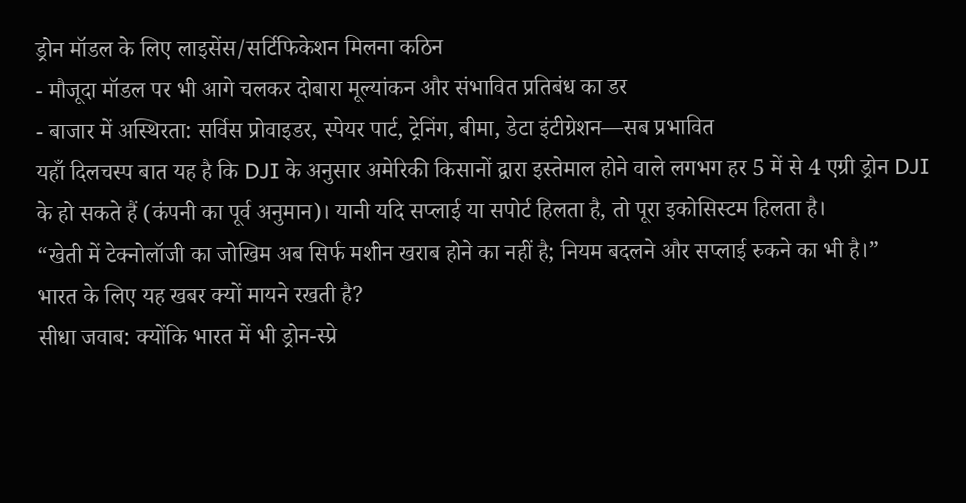ड्रोन मॉडल के लिए लाइसेंस/सर्टिफिकेशन मिलना कठिन
- मौजूदा मॉडल पर भी आगे चलकर दोबारा मूल्यांकन और संभावित प्रतिबंध का डर
- बाजार में अस्थिरता: सर्विस प्रोवाइडर, स्पेयर पार्ट, ट्रेनिंग, बीमा, डेटा इंटीग्रेशन—सब प्रभावित
यहाँ दिलचस्प बात यह है कि DJI के अनुसार अमेरिकी किसानों द्वारा इस्तेमाल होने वाले लगभग हर 5 में से 4 एग्री ड्रोन DJI के हो सकते हैं (कंपनी का पूर्व अनुमान)। यानी यदि सप्लाई या सपोर्ट हिलता है, तो पूरा इकोसिस्टम हिलता है।
“खेती में टेक्नोलॉजी का जोखिम अब सिर्फ मशीन खराब होने का नहीं है; नियम बदलने और सप्लाई रुकने का भी है।”
भारत के लिए यह खबर क्यों मायने रखती है?
सीधा जवाब: क्योंकि भारत में भी ड्रोन-स्प्रे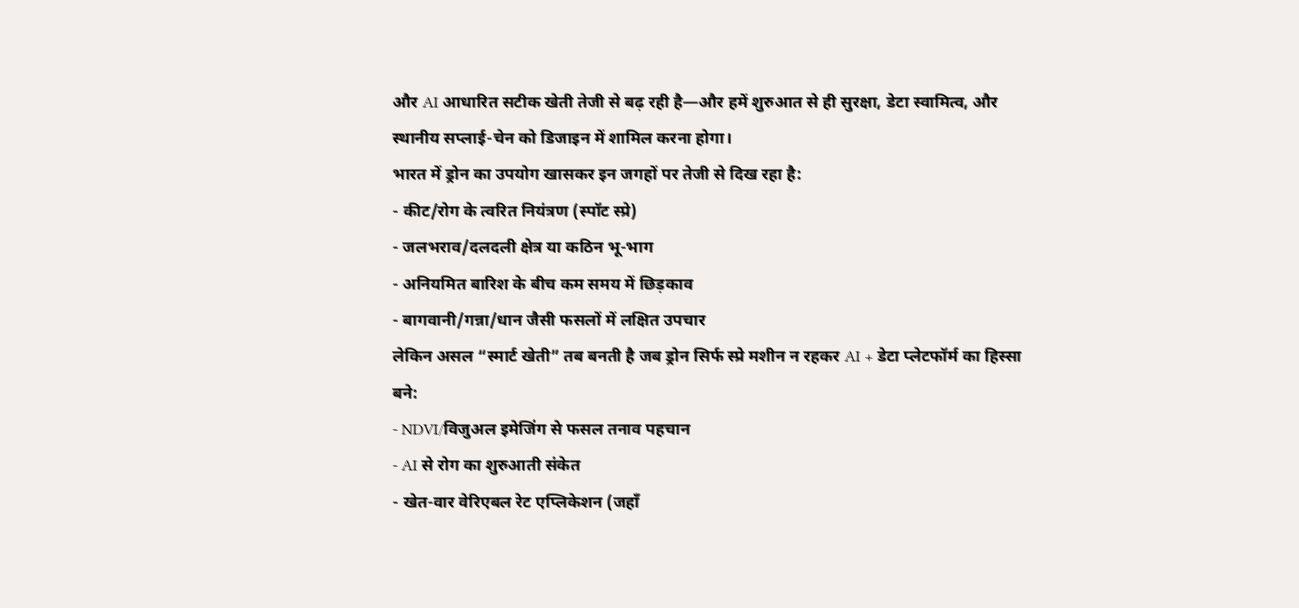और AI आधारित सटीक खेती तेजी से बढ़ रही है—और हमें शुरुआत से ही सुरक्षा, डेटा स्वामित्व, और स्थानीय सप्लाई-चेन को डिजाइन में शामिल करना होगा।
भारत में ड्रोन का उपयोग खासकर इन जगहों पर तेजी से दिख रहा है:
- कीट/रोग के त्वरित नियंत्रण (स्पॉट स्प्रे)
- जलभराव/दलदली क्षेत्र या कठिन भू-भाग
- अनियमित बारिश के बीच कम समय में छिड़काव
- बागवानी/गन्ना/धान जैसी फसलों में लक्षित उपचार
लेकिन असल “स्मार्ट खेती” तब बनती है जब ड्रोन सिर्फ स्प्रे मशीन न रहकर AI + डेटा प्लेटफॉर्म का हिस्सा बने:
- NDVI/विजुअल इमेजिंग से फसल तनाव पहचान
- AI से रोग का शुरुआती संकेत
- खेत-वार वेरिएबल रेट एप्लिकेशन (जहाँ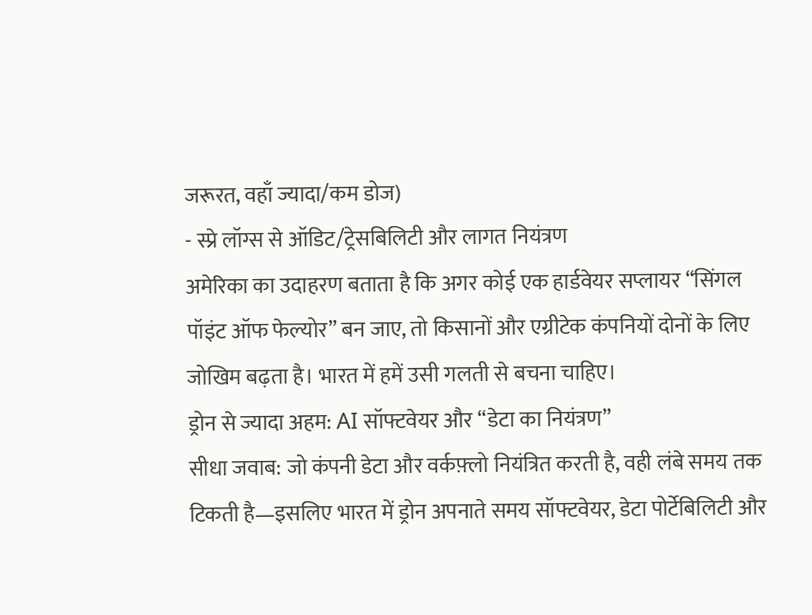जरूरत, वहाँ ज्यादा/कम डोज)
- स्प्रे लॉग्स से ऑडिट/ट्रेसबिलिटी और लागत नियंत्रण
अमेरिका का उदाहरण बताता है कि अगर कोई एक हार्डवेयर सप्लायर “सिंगल पॉइंट ऑफ फेल्योर” बन जाए, तो किसानों और एग्रीटेक कंपनियों दोनों के लिए जोखिम बढ़ता है। भारत में हमें उसी गलती से बचना चाहिए।
ड्रोन से ज्यादा अहम: AI सॉफ्टवेयर और “डेटा का नियंत्रण”
सीधा जवाब: जो कंपनी डेटा और वर्कफ़्लो नियंत्रित करती है, वही लंबे समय तक टिकती है—इसलिए भारत में ड्रोन अपनाते समय सॉफ्टवेयर, डेटा पोर्टेबिलिटी और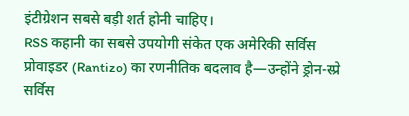इंटीग्रेशन सबसे बड़ी शर्त होनी चाहिए।
RSS कहानी का सबसे उपयोगी संकेत एक अमेरिकी सर्विस प्रोवाइडर (Rantizo) का रणनीतिक बदलाव है—उन्होंने ड्रोन-स्प्रे सर्विस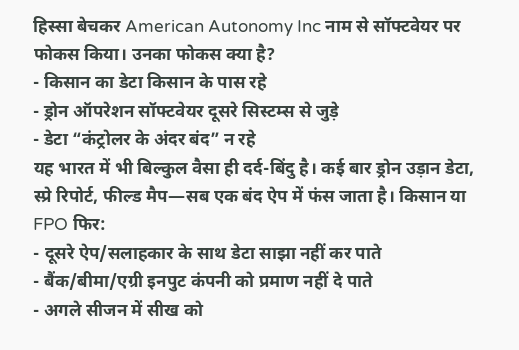हिस्सा बेचकर American Autonomy Inc नाम से सॉफ्टवेयर पर फोकस किया। उनका फोकस क्या है?
- किसान का डेटा किसान के पास रहे
- ड्रोन ऑपरेशन सॉफ्टवेयर दूसरे सिस्टम्स से जुड़े
- डेटा “कंट्रोलर के अंदर बंद” न रहे
यह भारत में भी बिल्कुल वैसा ही दर्द-बिंदु है। कई बार ड्रोन उड़ान डेटा, स्प्रे रिपोर्ट, फील्ड मैप—सब एक बंद ऐप में फंस जाता है। किसान या FPO फिर:
- दूसरे ऐप/सलाहकार के साथ डेटा साझा नहीं कर पाते
- बैंक/बीमा/एग्री इनपुट कंपनी को प्रमाण नहीं दे पाते
- अगले सीजन में सीख को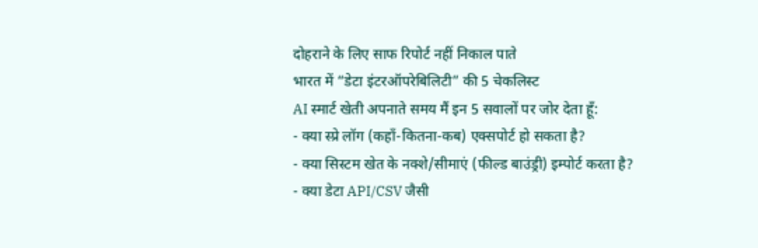दोहराने के लिए साफ रिपोर्ट नहीं निकाल पाते
भारत में “डेटा इंटरऑपरेबिलिटी” की 5 चेकलिस्ट
AI स्मार्ट खेती अपनाते समय मैं इन 5 सवालों पर जोर देता हूँ:
- क्या स्प्रे लॉग (कहाँ-कितना-कब) एक्सपोर्ट हो सकता है?
- क्या सिस्टम खेत के नक्शे/सीमाएं (फील्ड बाउंड्री) इम्पोर्ट करता है?
- क्या डेटा API/CSV जैसी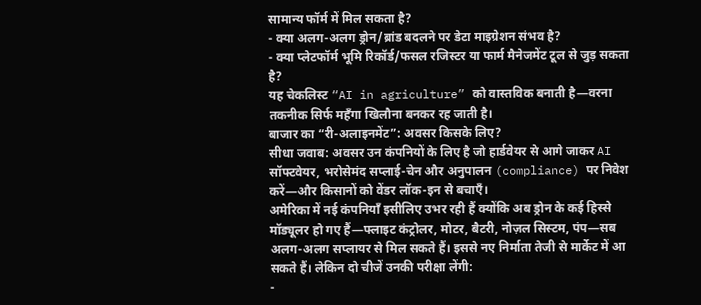सामान्य फॉर्म में मिल सकता है?
- क्या अलग-अलग ड्रोन/ब्रांड बदलने पर डेटा माइग्रेशन संभव है?
- क्या प्लेटफॉर्म भूमि रिकॉर्ड/फसल रजिस्टर या फार्म मैनेजमेंट टूल से जुड़ सकता है?
यह चेकलिस्ट “AI in agriculture” को वास्तविक बनाती है—वरना तकनीक सिर्फ महँगा खिलौना बनकर रह जाती है।
बाजार का “री-अलाइनमेंट”: अवसर किसके लिए?
सीधा जवाब: अवसर उन कंपनियों के लिए है जो हार्डवेयर से आगे जाकर AI सॉफ्टवेयर, भरोसेमंद सप्लाई-चेन और अनुपालन (compliance) पर निवेश करें—और किसानों को वेंडर लॉक-इन से बचाएँ।
अमेरिका में नई कंपनियाँ इसीलिए उभर रही हैं क्योंकि अब ड्रोन के कई हिस्से मॉड्यूलर हो गए हैं—फ्लाइट कंट्रोलर, मोटर, बैटरी, नोज़ल सिस्टम, पंप—सब अलग-अलग सप्लायर से मिल सकते हैं। इससे नए निर्माता तेजी से मार्केट में आ सकते हैं। लेकिन दो चीजें उनकी परीक्षा लेंगी:
-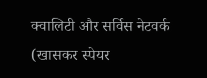क्वालिटी और सर्विस नेटवर्क (खासकर स्पेयर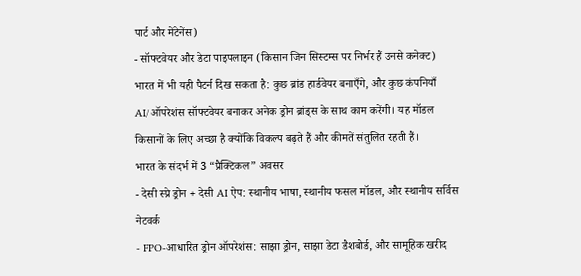पार्ट और मेंटेनेंस)
- सॉफ्टवेयर और डेटा पाइपलाइन (किसान जिन सिस्टम्स पर निर्भर हैं उनसे कनेक्ट)
भारत में भी यही पैटर्न दिख सकता है: कुछ ब्रांड हार्डवेयर बनाएँगे, और कुछ कंपनियाँ AI/ऑपरेशंस सॉफ्टवेयर बनाकर अनेक ड्रोन ब्रांड्स के साथ काम करेंगी। यह मॉडल किसानों के लिए अच्छा है क्योंकि विकल्प बढ़ते हैं और कीमतें संतुलित रहती हैं।
भारत के संदर्भ में 3 “प्रैक्टिकल” अवसर
- देसी स्प्रे ड्रोन + देसी AI ऐप: स्थानीय भाषा, स्थानीय फसल मॉडल, और स्थानीय सर्विस नेटवर्क
- FPO-आधारित ड्रोन ऑपरेशंस: साझा ड्रोन, साझा डेटा डैशबोर्ड, और सामूहिक खरीद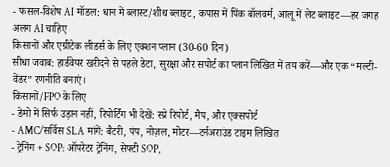- फसल-विशेष AI मॉडल: धान में ब्लास्ट/शीथ ब्लाइट, कपास में पिंक बॉलवर्म, आलू में लेट ब्लाइट—हर जगह अलग AI चाहिए
किसानों और एग्रीटेक लीडर्स के लिए एक्शन प्लान (30-60 दिन)
सीधा जवाब: हार्डवेयर खरीदने से पहले डेटा, सुरक्षा और सपोर्ट का प्लान लिखित में तय करें—और एक “मल्टी-वेंडर” रणनीति बनाएं।
किसानों/FPO के लिए
- डेमो में सिर्फ उड़ान नहीं, रिपोर्टिंग भी देखें: स्प्रे रिपोर्ट, मैप, और एक्सपोर्ट
- AMC/सर्विस SLA मांगें: बैटरी, पंप, नोज़ल, मोटर—टर्नअराउंड टाइम लिखित
- ट्रेनिंग + SOP: ऑपरेटर ट्रेनिंग, सेफ्टी SOP,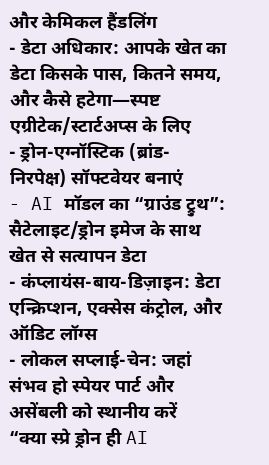और केमिकल हैंडलिंग
- डेटा अधिकार: आपके खेत का डेटा किसके पास, कितने समय, और कैसे हटेगा—स्पष्ट
एग्रीटेक/स्टार्टअप्स के लिए
- ड्रोन-एग्नॉस्टिक (ब्रांड-निरपेक्ष) सॉफ्टवेयर बनाएं
- AI मॉडल का “ग्राउंड ट्रुथ”: सैटेलाइट/ड्रोन इमेज के साथ खेत से सत्यापन डेटा
- कंप्लायंस-बाय-डिज़ाइन: डेटा एन्क्रिप्शन, एक्सेस कंट्रोल, और ऑडिट लॉग्स
- लोकल सप्लाई-चेन: जहां संभव हो स्पेयर पार्ट और असेंबली को स्थानीय करें
“क्या स्प्रे ड्रोन ही AI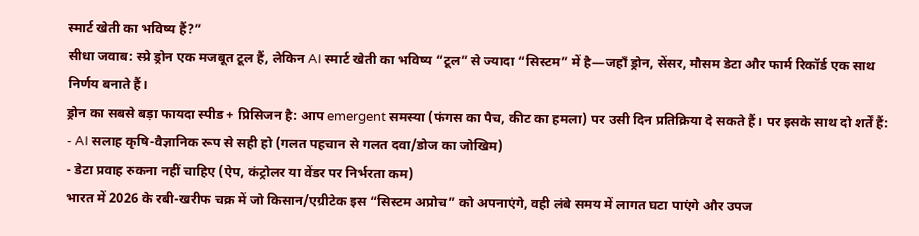स्मार्ट खेती का भविष्य हैं?”
सीधा जवाब: स्प्रे ड्रोन एक मजबूत टूल हैं, लेकिन AI स्मार्ट खेती का भविष्य “टूल” से ज्यादा “सिस्टम” में है—जहाँ ड्रोन, सेंसर, मौसम डेटा और फार्म रिकॉर्ड एक साथ निर्णय बनाते हैं।
ड्रोन का सबसे बड़ा फायदा स्पीड + प्रिसिजन है: आप emergent समस्या (फंगस का पैच, कीट का हमला) पर उसी दिन प्रतिक्रिया दे सकते हैं। पर इसके साथ दो शर्तें हैं:
- AI सलाह कृषि-वैज्ञानिक रूप से सही हो (गलत पहचान से गलत दवा/डोज का जोखिम)
- डेटा प्रवाह रुकना नहीं चाहिए (ऐप, कंट्रोलर या वेंडर पर निर्भरता कम)
भारत में 2026 के रबी-खरीफ चक्र में जो किसान/एग्रीटेक इस “सिस्टम अप्रोच” को अपनाएंगे, वही लंबे समय में लागत घटा पाएंगे और उपज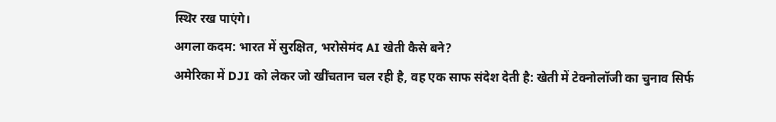स्थिर रख पाएंगे।
अगला कदम: भारत में सुरक्षित, भरोसेमंद AI खेती कैसे बने?
अमेरिका में DJI को लेकर जो खींचतान चल रही है, वह एक साफ संदेश देती है: खेती में टेक्नोलॉजी का चुनाव सिर्फ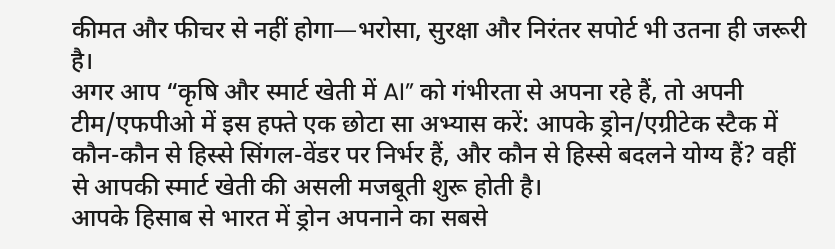कीमत और फीचर से नहीं होगा—भरोसा, सुरक्षा और निरंतर सपोर्ट भी उतना ही जरूरी है।
अगर आप “कृषि और स्मार्ट खेती में AI” को गंभीरता से अपना रहे हैं, तो अपनी टीम/एफपीओ में इस हफ्ते एक छोटा सा अभ्यास करें: आपके ड्रोन/एग्रीटेक स्टैक में कौन-कौन से हिस्से सिंगल-वेंडर पर निर्भर हैं, और कौन से हिस्से बदलने योग्य हैं? वहीं से आपकी स्मार्ट खेती की असली मजबूती शुरू होती है।
आपके हिसाब से भारत में ड्रोन अपनाने का सबसे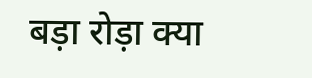बड़ा रोड़ा क्या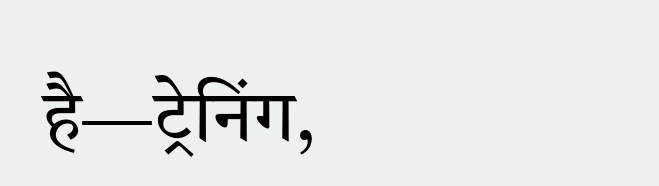है—ट्रेनिंग,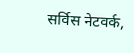सर्विस नेटवर्क,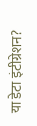या डेटा इंटीग्रेशन?